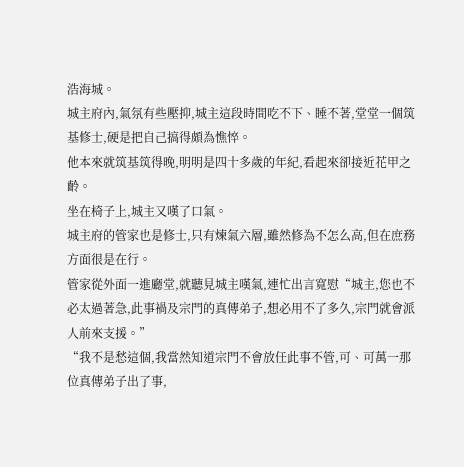浩海城。
城主府內,氣氛有些壓抑,城主這段時間吃不下、睡不著,堂堂一個筑基修士,硬是把自己搞得頗為憔悴。
他本來就筑基筑得晚,明明是四十多歲的年紀,看起來卻接近花甲之齡。
坐在椅子上,城主又嘆了口氣。
城主府的管家也是修士,只有煉氣六層,雖然修為不怎么高,但在庶務方面很是在行。
管家從外面一進廳堂,就聽見城主嘆氣,連忙出言寬慰“城主,您也不必太過著急,此事禍及宗門的真傳弟子,想必用不了多久,宗門就會派人前來支援。”
“我不是愁這個,我當然知道宗門不會放任此事不管,可、可萬一那位真傳弟子出了事,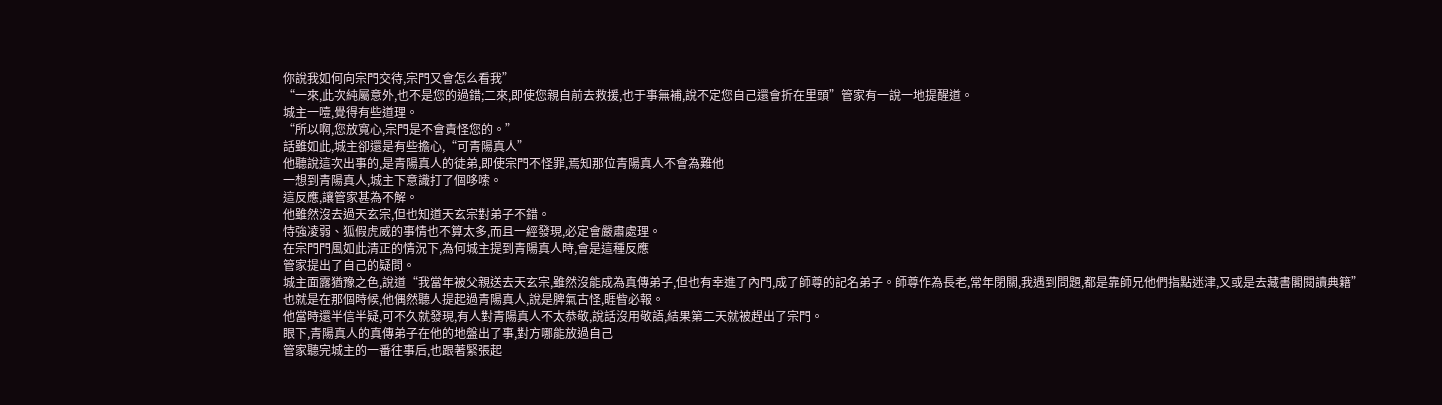你說我如何向宗門交待,宗門又會怎么看我”
“一來,此次純屬意外,也不是您的過錯;二來,即使您親自前去救援,也于事無補,說不定您自己還會折在里頭”管家有一說一地提醒道。
城主一噎,覺得有些道理。
“所以啊,您放寬心,宗門是不會責怪您的。”
話雖如此,城主卻還是有些擔心,“可青陽真人”
他聽說這次出事的,是青陽真人的徒弟,即使宗門不怪罪,焉知那位青陽真人不會為難他
一想到青陽真人,城主下意識打了個哆嗦。
這反應,讓管家甚為不解。
他雖然沒去過天玄宗,但也知道天玄宗對弟子不錯。
恃強凌弱、狐假虎威的事情也不算太多,而且一經發現,必定會嚴肅處理。
在宗門門風如此清正的情況下,為何城主提到青陽真人時,會是這種反應
管家提出了自己的疑問。
城主面露猶豫之色,說道“我當年被父親送去天玄宗,雖然沒能成為真傳弟子,但也有幸進了內門,成了師尊的記名弟子。師尊作為長老,常年閉關,我遇到問題,都是靠師兄他們指點迷津,又或是去藏書閣閱讀典籍”
也就是在那個時候,他偶然聽人提起過青陽真人,說是脾氣古怪,睚眥必報。
他當時還半信半疑,可不久就發現,有人對青陽真人不太恭敬,說話沒用敬語,結果第二天就被趕出了宗門。
眼下,青陽真人的真傳弟子在他的地盤出了事,對方哪能放過自己
管家聽完城主的一番往事后,也跟著緊張起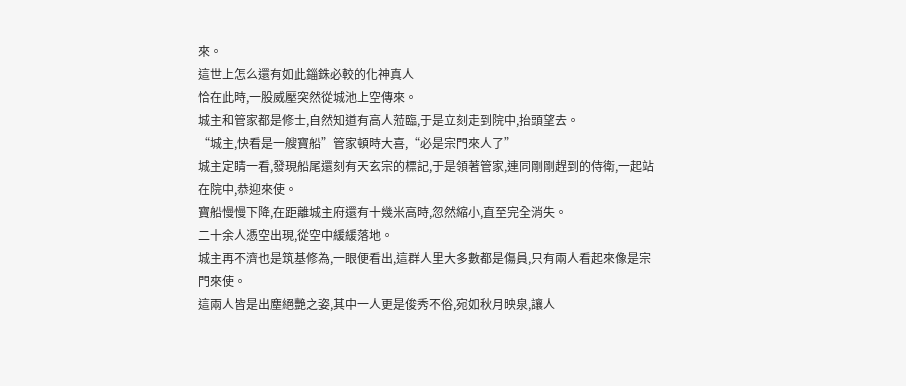來。
這世上怎么還有如此錙銖必較的化神真人
恰在此時,一股威壓突然從城池上空傳來。
城主和管家都是修士,自然知道有高人蒞臨,于是立刻走到院中,抬頭望去。
“城主,快看是一艘寶船”管家頓時大喜,“必是宗門來人了”
城主定睛一看,發現船尾還刻有天玄宗的標記,于是領著管家,連同剛剛趕到的侍衛,一起站在院中,恭迎來使。
寶船慢慢下降,在距離城主府還有十幾米高時,忽然縮小,直至完全消失。
二十余人憑空出現,從空中緩緩落地。
城主再不濟也是筑基修為,一眼便看出,這群人里大多數都是傷員,只有兩人看起來像是宗門來使。
這兩人皆是出塵絕艷之姿,其中一人更是俊秀不俗,宛如秋月映泉,讓人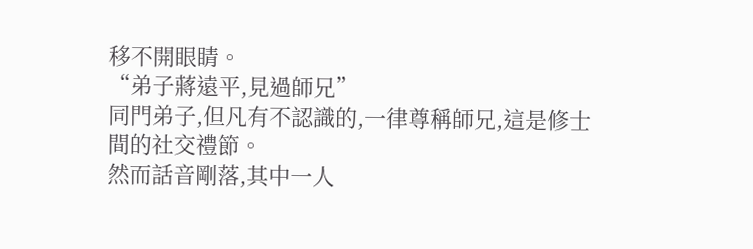移不開眼睛。
“弟子蔣遠平,見過師兄”
同門弟子,但凡有不認識的,一律尊稱師兄,這是修士間的社交禮節。
然而話音剛落,其中一人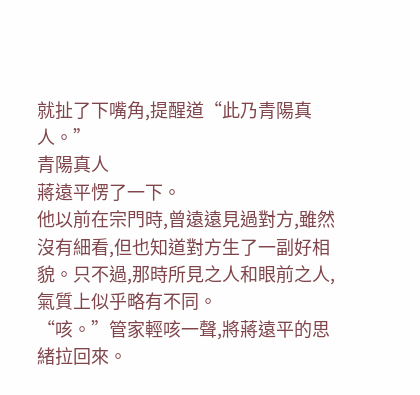就扯了下嘴角,提醒道“此乃青陽真人。”
青陽真人
蔣遠平愣了一下。
他以前在宗門時,曾遠遠見過對方,雖然沒有細看,但也知道對方生了一副好相貌。只不過,那時所見之人和眼前之人,氣質上似乎略有不同。
“咳。”管家輕咳一聲,將蔣遠平的思緒拉回來。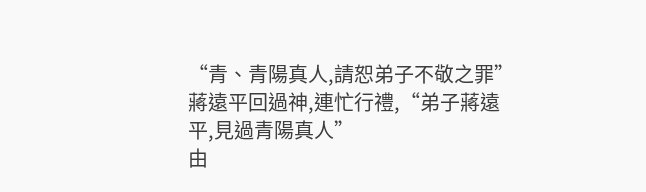“青、青陽真人,請恕弟子不敬之罪”蔣遠平回過神,連忙行禮,“弟子蔣遠平,見過青陽真人”
由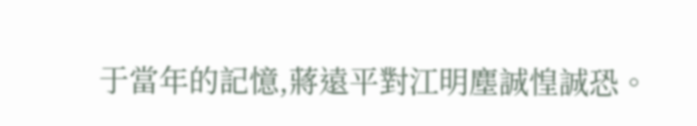于當年的記憶,蔣遠平對江明塵誠惶誠恐。